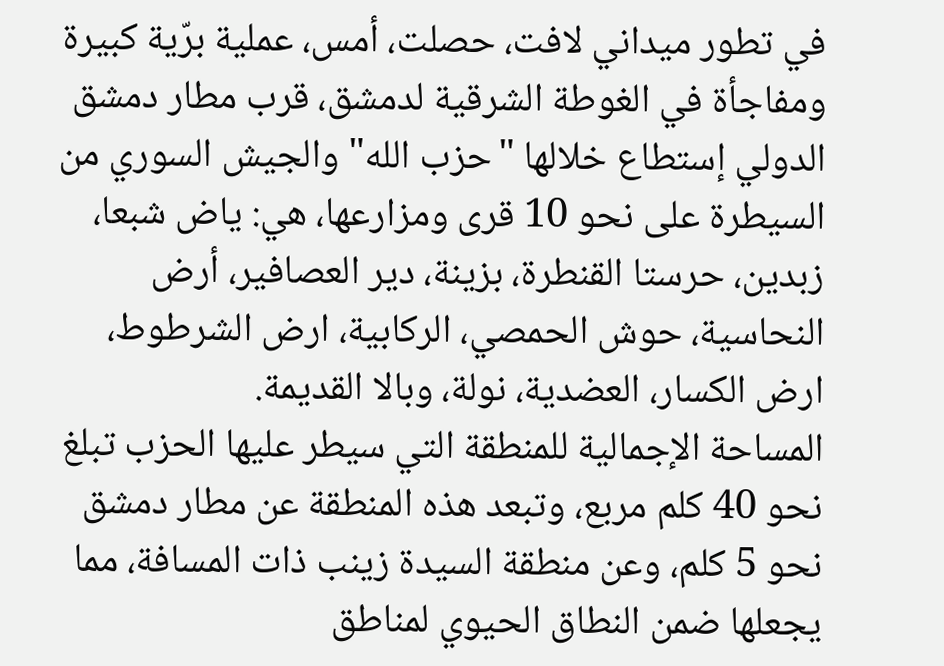في تطور ميداني لافت، حصلت، أمس، عملية برّية كبيرة ومفاجأة في الغوطة الشرقية لدمشق، قرب مطار دمشق الدولي إستطاع خلالها "حزب الله" والجيش السوري من السيطرة على نحو 10 قرى ومزارعها، هي: ياض شبعا، زبدين، حرستا القنطرة، بزينة، دير العصافير، أرض النحاسية، حوش الحمصي، الركابية، ارض الشرطوط، ارض الكسار، العضدية، نولة، وبالا القديمة.
المساحة الإجمالية للمنطقة التي سيطر عليها الحزب تبلغ نحو 40 كلم مربع، وتبعد هذه المنطقة عن مطار دمشق نحو 5 كلم، وعن منطقة السيدة زينب ذات المسافة، مما يجعلها ضمن النطاق الحيوي لمناطق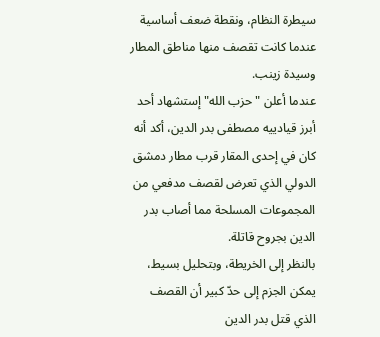سيطرة النظام، ونقطة ضعف أساسية عندما كانت تقصف منها مناطق المطار وسيدة زينب.
عندما أعلن "حزب الله" إستشهاد أحد أبرز قيادييه مصطفى بدر الدين، أكد أنه كان في إحدى المقار قرب مطار دمشق الدولي الذي تعرض لقصف مدفعي من المجموعات المسلحة مما أصاب بدر الدين بجروح قاتلة.
بالنظر إلى الخريطة، وبتحليل بسيط، يمكن الجزم إلى حدّ كبير أن القصف الذي قتل بدر الدين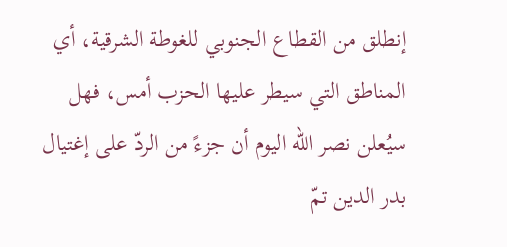إنطلق من القطاع الجنوبي للغوطة الشرقية، أي المناطق التي سيطر عليها الحزب أمس، فهل سيُعلن نصر الله اليوم أن جزءً من الردّ على إغتيال بدر الدين تمّ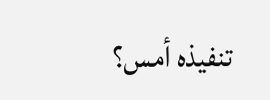تنفيذه أمس؟